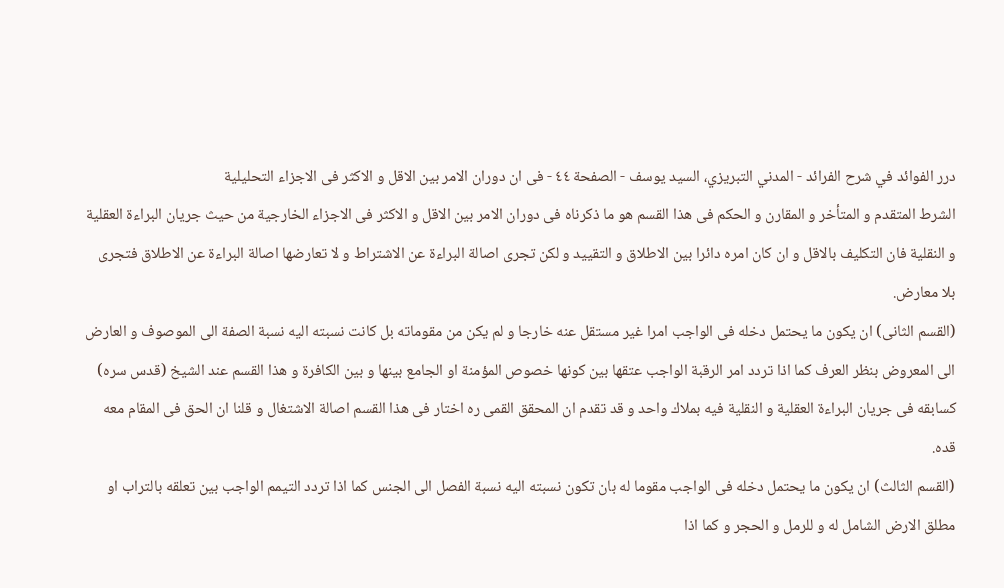درر الفوائد في شرح الفرائد - المدني التبريزي، السيد يوسف - الصفحة ٤٤ - فى ان دوران الامر بين الاقل و الاكثر فى الاجزاء التحليلية
الشرط المتقدم و المتأخر و المقارن و الحكم فى هذا القسم هو ما ذكرناه فى دوران الامر بين الاقل و الاكثر فى الاجزاء الخارجية من حيث جريان البراءة العقلية و النقلية فان التكليف بالاقل و ان كان امره دائرا بين الاطلاق و التقييد و لكن تجرى اصالة البراءة عن الاشتراط و لا تعارضها اصالة البراءة عن الاطلاق فتجرى بلا معارض.
(القسم الثانى) ان يكون ما يحتمل دخله فى الواجب امرا غير مستقل عنه خارجا و لم يكن من مقوماته بل كانت نسبته اليه نسبة الصفة الى الموصوف و العارض الى المعروض بنظر العرف كما اذا تردد امر الرقبة الواجب عتقها بين كونها خصوص المؤمنة او الجامع بينها و بين الكافرة و هذا القسم عند الشيخ (قدس سره) كسابقه فى جريان البراءة العقلية و النقلية فيه بملاك واحد و قد تقدم ان المحقق القمى ره اختار فى هذا القسم اصالة الاشتغال و قلنا ان الحق فى المقام معه قده.
(القسم الثالث) ان يكون ما يحتمل دخله فى الواجب مقوما له بان تكون نسبته اليه نسبة الفصل الى الجنس كما اذا تردد التيمم الواجب بين تعلقه بالتراب او مطلق الارض الشامل له و للرمل و الحجر و كما اذا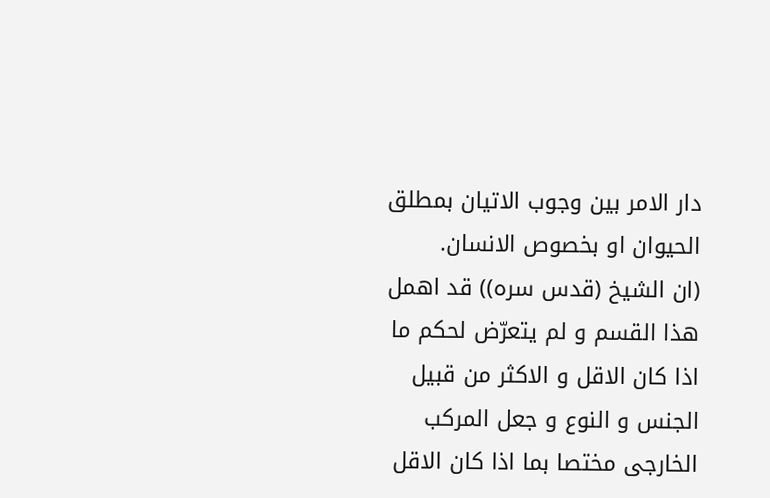دار الامر بين وجوب الاتيان بمطلق الحيوان او بخصوص الانسان.
(ان الشيخ (قدس سره)) قد اهمل هذا القسم و لم يتعرّض لحكم ما اذا كان الاقل و الاكثر من قبيل الجنس و النوع و جعل المركب الخارجى مختصا بما اذا كان الاقل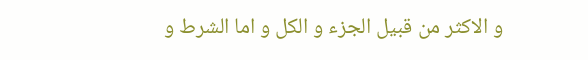و الاكثر من قبيل الجزء و الكل و اما الشرط و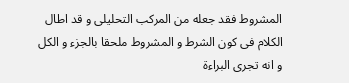المشروط فقد جعله من المركب التحليلى و قد اطال الكلام فى كون الشرط و المشروط ملحقا بالجزء و الكل و انه تجرى البراءة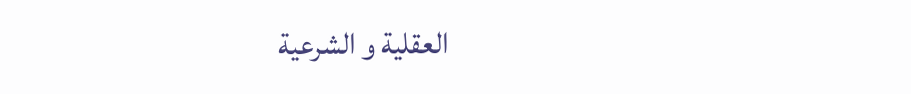العقلية و الشرعية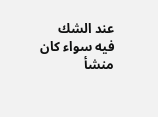عند الشك فيه سواء كان منشأ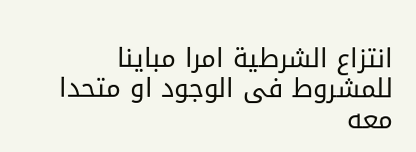انتزاع الشرطية امرا مباينا للمشروط فى الوجود او متحدا معه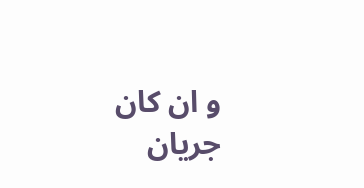و ان كان جريان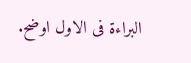البراءة فى الاول اوضح.